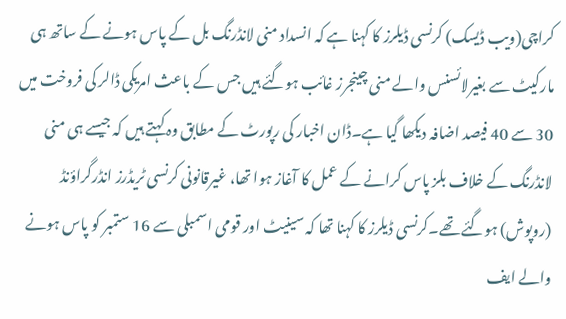کراچی(ویب ڈیسک) کرنسی ڈیلرز کا کہنا ہے کہ انسداد منی لانڈرنگ بل کے پاس ہونے کے ساتھ ہی مارکیٹ سے بغیرلائسنس والے منی چینجرز غائب ہوگئے ہیں جس کے باعث امریکی ڈالر کی فروخت میں 30 سے 40 فیصد اضافہ دیکھا گیا ہے۔ڈان اخبار کی رپورٹ کے مطابق وہ کہتے ہیں کہ جیسے ہی منی لانڈرنگ کے خلاف بلز پاس کرانے کے عمل کا آغاز ہوا تھا، غیرقانونی کرنسی ٹریڈرز انڈرگراؤنڈ (روپوش) ہوگئے تھے۔کرنسی ڈیلرز کا کہنا تھا کہ سینیٹ اور قومی اسمبلی سے 16 ستمبر کو پاس ہونے والے ایف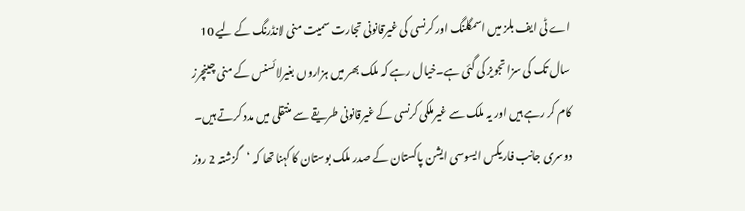اے ٹی ایف بلز میں اسمگلنگ اور کرنسی کی غیرقانونی تجارت سمیت منی لانڈرنگ کے لیے 10 سال تک کی سزا تجویز کی گئی ہے۔خیال رہے کہ ملک بھر میں ہزاروں بغیرلائسنس کے منی چینچرز کام کر رہے ہیں اور یہ ملک سے غیرملکی کرنسی کے غیرقانونی طریقے سے منتقلی میں مدد کرتے ہیں۔
دوسری جانب فاریکس ایسوسی ایشن پاکستان کے صدر ملک بوستان کا کہنا تھا کہ ‘گزشتہ 2 روز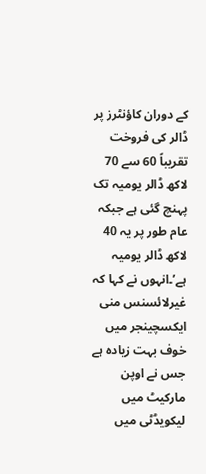کے دوران کاؤنٹرز پر ڈالر کی فروخت تقریباً 60 سے 70 لاکھ ڈالر یومیہ تک پہنچ گئی ہے جبکہ عام طور پر یہ 40 لاکھ ڈالر یومیہ ہے’۔انہوں نے کہا کہ غیرلائسنس منی ایکسچینجر میں خوف بہت زیادہ ہے جس نے اوپن مارکیٹ میں لیکویڈٹی میں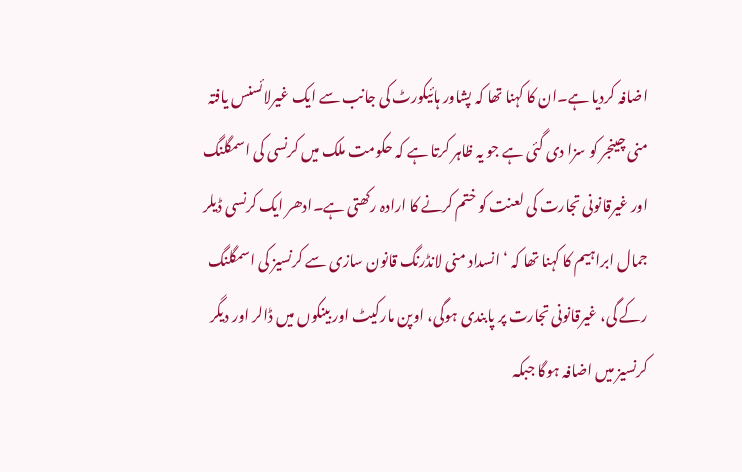اضافہ کردیا ہے۔ان کا کہنا تھا کہ پشاور ہائیکورٹ کی جانب سے ایک غیرلائسنس یافتہ منی چینجر کو سزا دی گئی ہے جو یہ ظاہر کرتا ہے کہ حکومت ملک میں کرنسی کی اسمگلنگ اور غیرقانونی تجارت کی لعنت کو ختم کرنے کا ارادہ رکھتی ہے۔ادھر ایک کرنسی ڈیلر جمال ابراہیم کا کہنا تھا کہ ‘انسداد منی لانڈرنگ قانون سازی سے کرنسیز کی اسمگلنگ رکے گی، غیرقانونی تجارت پر پابندی ہوگی، اوپن مارکیٹ اور بینکوں میں ڈالر اور دیگر کرنسیز میں اضافہ ہوگا جبکہ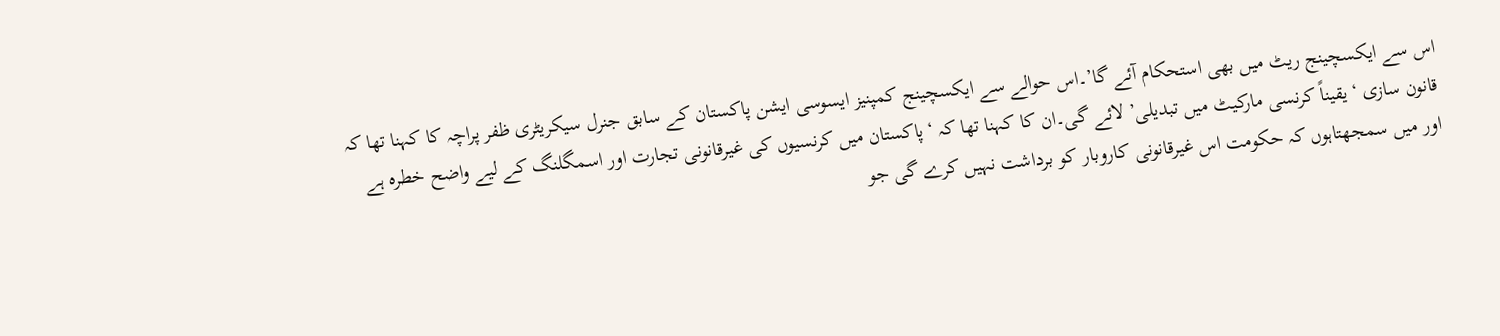اس سے ایکسچینج ریٹ میں بھی استحکام آئے گا’۔اس حوالے سے ایکسچینج کمپنیز ایسوسی ایشن پاکستان کے سابق جنرل سیکریٹری ظفر پراچہ کا کہنا تھا کہ قانون سازی ‘یقیناً کرنسی مارکیٹ میں تبدیلی’ لائے گی۔ان کا کہنا تھا کہ ‘پاکستان میں کرنسیوں کی غیرقانونی تجارت اور اسمگلنگ کے لیے واضح خطرہ ہے اور میں سمجھتاہوں کہ حکومت اس غیرقانونی کاروبار کو برداشت نہیں کرے گی جو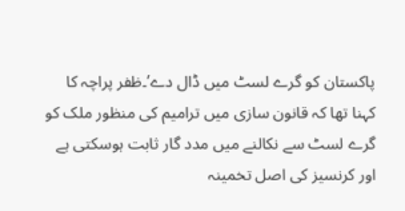پاکستان کو گرے لسٹ میں ڈال دے’۔ظفر پراچہ کا کہنا تھا کہ قانون سازی میں ترامیم کی منظور ملک کو گرے لسٹ سے نکالنے میں مدد گار ثابت ہوسکتی ہے اور کرنسیز کی اصل تخمینہ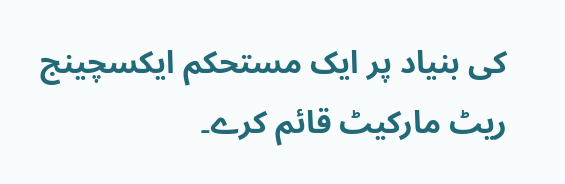کی بنیاد پر ایک مستحکم ایکسچینج ریٹ مارکیٹ قائم کرے۔